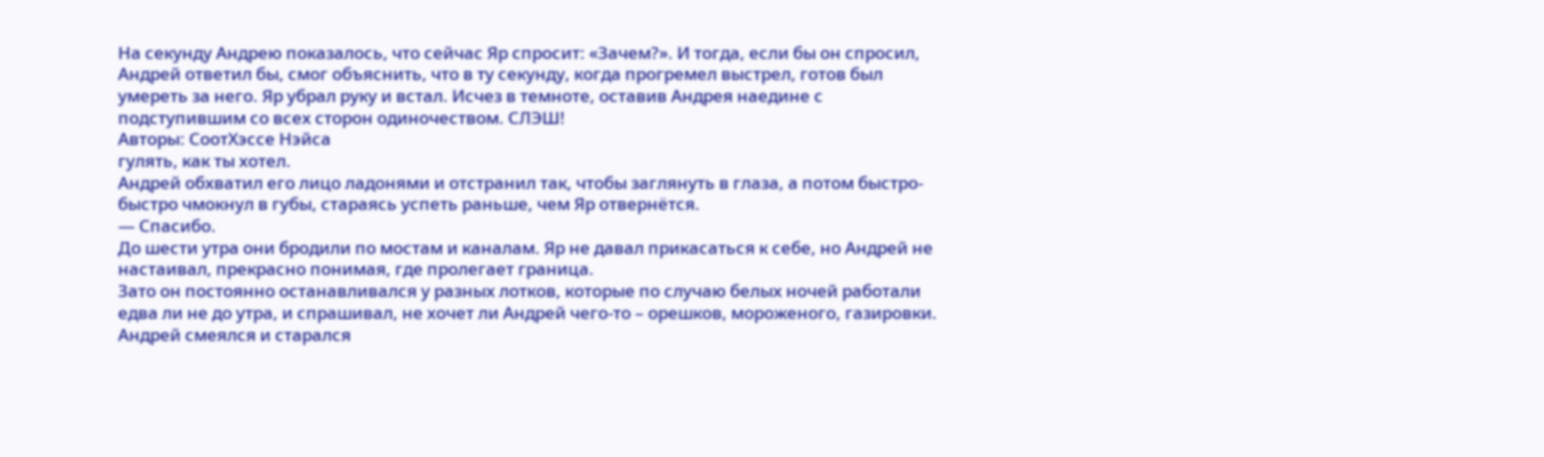На секунду Андрею показалось, что сейчас Яр спросит: «Зачем?». И тогда, если бы он спросил, Андрей ответил бы, смог объяснить, что в ту секунду, когда прогремел выстрел, готов был умереть за него. Яр убрал руку и встал. Исчез в темноте, оставив Андрея наедине с подступившим со всех сторон одиночеством. СЛЭШ!
Авторы: СоотХэссе Нэйса
гулять, как ты хотел.
Андрей обхватил его лицо ладонями и отстранил так, чтобы заглянуть в глаза, а потом быстро-быстро чмокнул в губы, стараясь успеть раньше, чем Яр отвернётся.
— Спасибо.
До шести утра они бродили по мостам и каналам. Яр не давал прикасаться к себе, но Андрей не настаивал, прекрасно понимая, где пролегает граница.
Зато он постоянно останавливался у разных лотков, которые по случаю белых ночей работали едва ли не до утра, и спрашивал, не хочет ли Андрей чего-то – орешков, мороженого, газировки.
Андрей смеялся и старался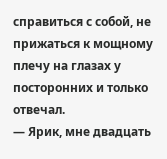справиться с собой, не прижаться к мощному плечу на глазах у посторонних и только отвечал.
— Ярик, мне двадцать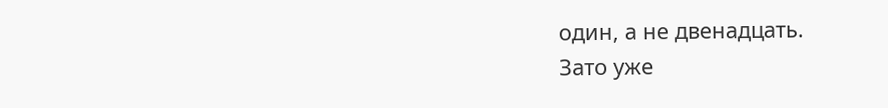один, а не двенадцать.
Зато уже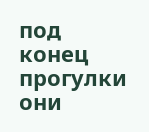под конец прогулки они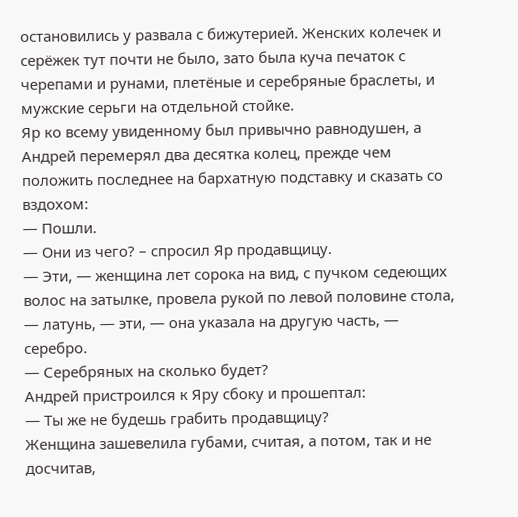остановились у развала с бижутерией. Женских колечек и серёжек тут почти не было, зато была куча печаток с черепами и рунами, плетёные и серебряные браслеты, и мужские серьги на отдельной стойке.
Яр ко всему увиденному был привычно равнодушен, а Андрей перемерял два десятка колец, прежде чем положить последнее на бархатную подставку и сказать со вздохом:
— Пошли.
— Они из чего? – спросил Яр продавщицу.
— Эти, — женщина лет сорока на вид, с пучком седеющих волос на затылке, провела рукой по левой половине стола, — латунь, — эти, — она указала на другую часть, — серебро.
— Серебряных на сколько будет?
Андрей пристроился к Яру сбоку и прошептал:
— Ты же не будешь грабить продавщицу?
Женщина зашевелила губами, считая, а потом, так и не досчитав,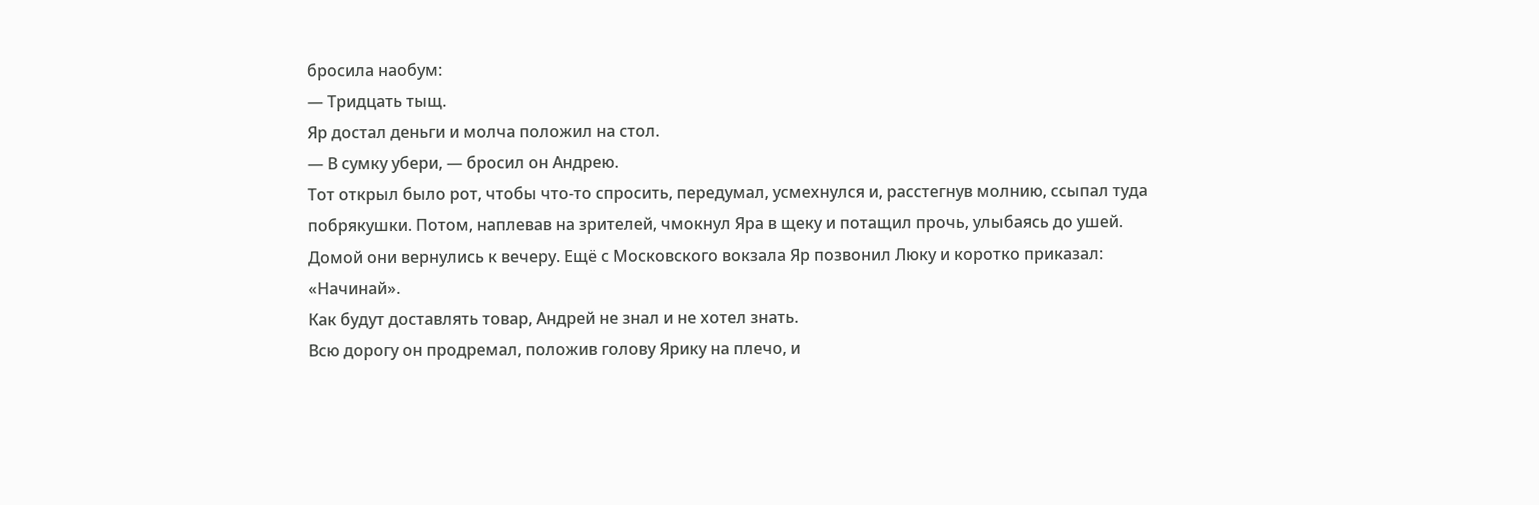бросила наобум:
— Тридцать тыщ.
Яр достал деньги и молча положил на стол.
— В сумку убери, — бросил он Андрею.
Тот открыл было рот, чтобы что-то спросить, передумал, усмехнулся и, расстегнув молнию, ссыпал туда побрякушки. Потом, наплевав на зрителей, чмокнул Яра в щеку и потащил прочь, улыбаясь до ушей.
Домой они вернулись к вечеру. Ещё с Московского вокзала Яр позвонил Люку и коротко приказал: «Начинай».
Как будут доставлять товар, Андрей не знал и не хотел знать.
Всю дорогу он продремал, положив голову Ярику на плечо, и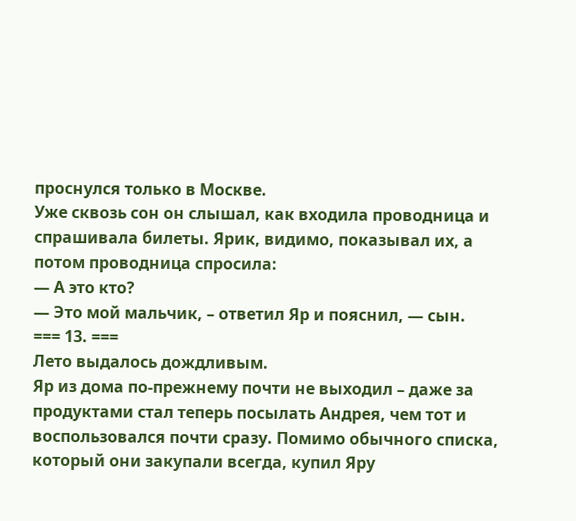проснулся только в Москве.
Уже сквозь сон он слышал, как входила проводница и спрашивала билеты. Ярик, видимо, показывал их, а потом проводница спросила:
— А это кто?
— Это мой мальчик, – ответил Яр и пояснил, — сын.
=== 13. ===
Лето выдалось дождливым.
Яр из дома по-прежнему почти не выходил – даже за продуктами стал теперь посылать Андрея, чем тот и воспользовался почти сразу. Помимо обычного списка, который они закупали всегда, купил Яру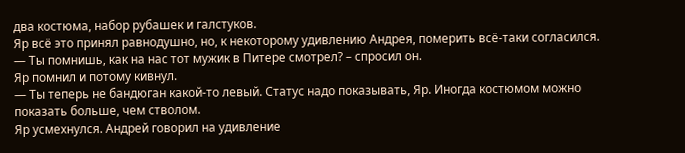два костюма, набор рубашек и галстуков.
Яр всё это принял равнодушно, но, к некоторому удивлению Андрея, померить всё-таки согласился.
— Ты помнишь, как на нас тот мужик в Питере смотрел? – спросил он.
Яр помнил и потому кивнул.
— Ты теперь не бандюган какой-то левый. Статус надо показывать, Яр. Иногда костюмом можно показать больше, чем стволом.
Яр усмехнулся. Андрей говорил на удивление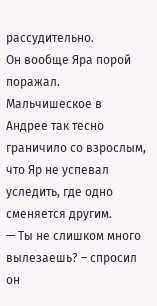рассудительно.
Он вообще Яра порой поражал. Мальчишеское в Андрее так тесно граничило со взрослым, что Яр не успевал уследить, где одно сменяется другим.
— Ты не слишком много вылезаешь? – спросил он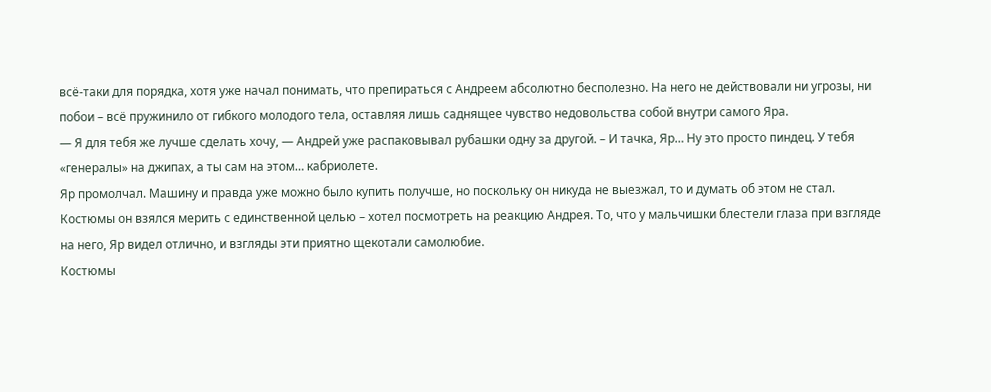всё-таки для порядка, хотя уже начал понимать, что препираться с Андреем абсолютно бесполезно. На него не действовали ни угрозы, ни побои – всё пружинило от гибкого молодого тела, оставляя лишь саднящее чувство недовольства собой внутри самого Яра.
— Я для тебя же лучше сделать хочу, — Андрей уже распаковывал рубашки одну за другой. – И тачка, Яр… Ну это просто пиндец. У тебя «генералы» на джипах, а ты сам на этом… кабриолете.
Яр промолчал. Машину и правда уже можно было купить получше, но поскольку он никуда не выезжал, то и думать об этом не стал.
Костюмы он взялся мерить с единственной целью – хотел посмотреть на реакцию Андрея. То, что у мальчишки блестели глаза при взгляде на него, Яр видел отлично, и взгляды эти приятно щекотали самолюбие.
Костюмы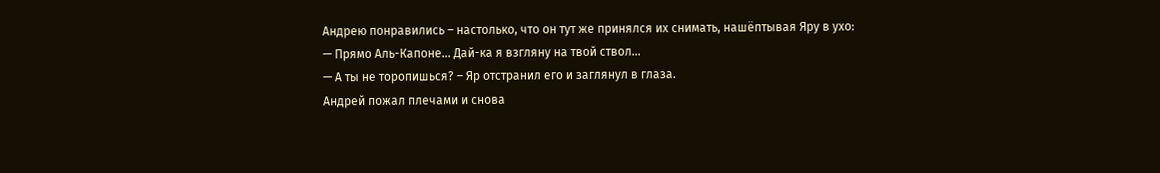Андрею понравились – настолько, что он тут же принялся их снимать, нашёптывая Яру в ухо:
— Прямо Аль-Капоне… Дай-ка я взгляну на твой ствол…
— А ты не торопишься? – Яр отстранил его и заглянул в глаза.
Андрей пожал плечами и снова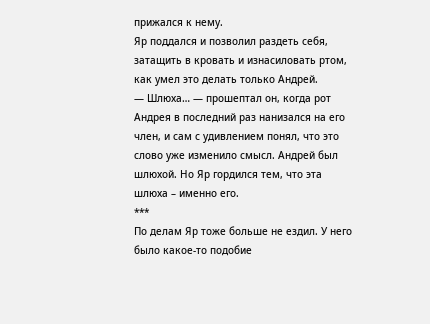прижался к нему.
Яр поддался и позволил раздеть себя, затащить в кровать и изнасиловать ртом, как умел это делать только Андрей.
— Шлюха… — прошептал он, когда рот Андрея в последний раз нанизался на его член, и сам с удивлением понял, что это слово уже изменило смысл. Андрей был шлюхой. Но Яр гордился тем, что эта шлюха – именно его.
***
По делам Яр тоже больше не ездил. У него было какое-то подобие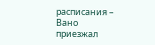расписания – Вано приезжал